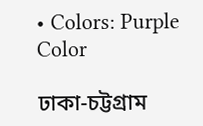• Colors: Purple Color

ঢাকা-চট্টগ্রাম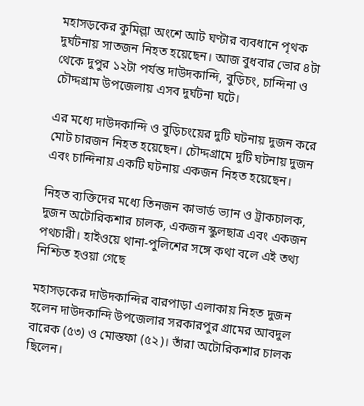মহাসড়কের কুমিল্লা অংশে আট ঘণ্টার ব্যবধানে পৃথক দুর্ঘটনায় সাতজন নিহত হয়েছেন। আজ বুধবার ভোর ৪টা থেকে দুপুর ১২টা পর্যন্ত দাউদকান্দি, বুড়িচং, চান্দিনা ও চৌদ্দগ্রাম উপজেলায় এসব দুর্ঘটনা ঘটে।

এর মধ্যে দাউদকান্দি ও বুড়িচংয়ের দুটি ঘটনায় দুজন করে মোট চারজন নিহত হয়েছেন। চৌদ্দগ্রামে দুটি ঘটনায় দুজন এবং চান্দিনায় একটি ঘটনায় একজন নিহত হয়েছেন।

নিহত ব্যক্তিদের মধ্যে তিনজন কাভার্ড ভ্যান ও ট্রাকচালক, দুজন অটোরিকশার চালক, একজন স্কুলছাত্র এবং একজন পথচারী। হাইওয়ে থানা-পুলিশের সঙ্গে কথা বলে এই তথ্য নিশ্চিত হওয়া গেছে

মহাসড়কের দাউদকান্দির বারপাড়া এলাকায় নিহত দুজন হলেন দাউদকান্দি উপজেলার সরকারপুর গ্রামের আবদুল বারেক (৫৩) ও মোস্তফা (৫২)। তাঁরা অটোরিকশার চালক ছিলেন।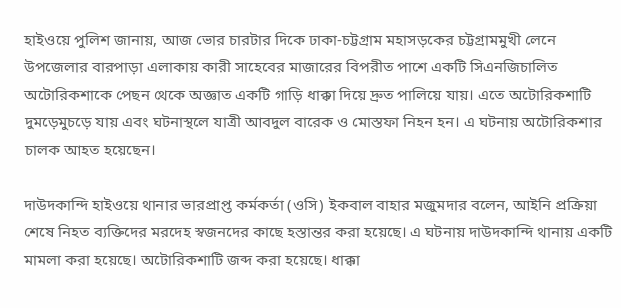হাইওয়ে পুলিশ জানায়, আজ ভোর চারটার দিকে ঢাকা-চট্টগ্রাম মহাসড়কের চট্টগ্রামমুখী লেনে উপজেলার বারপাড়া এলাকায় কারী সাহেবের মাজারের বিপরীত পাশে একটি সিএনজিচালিত অটোরিকশাকে পেছন থেকে অজ্ঞাত একটি গাড়ি ধাক্কা দিয়ে দ্রুত পালিয়ে যায়। এতে অটোরিকশাটি দুমড়েমুচড়ে যায় এবং ঘটনাস্থলে যাত্রী আবদুল বারেক ও মোস্তফা নিহন হন। এ ঘটনায় অটোরিকশার চালক আহত হয়েছেন।

দাউদকান্দি হাইওয়ে থানার ভারপ্রাপ্ত কর্মকর্তা (ওসি) ইকবাল বাহার মজুমদার বলেন, আইনি প্রক্রিয়া শেষে নিহত ব্যক্তিদের মরদেহ স্বজনদের কাছে হস্তান্তর করা হয়েছে। এ ঘটনায় দাউদকান্দি থানায় একটি মামলা করা হয়েছে। অটোরিকশাটি জব্দ করা হয়েছে। ধাক্কা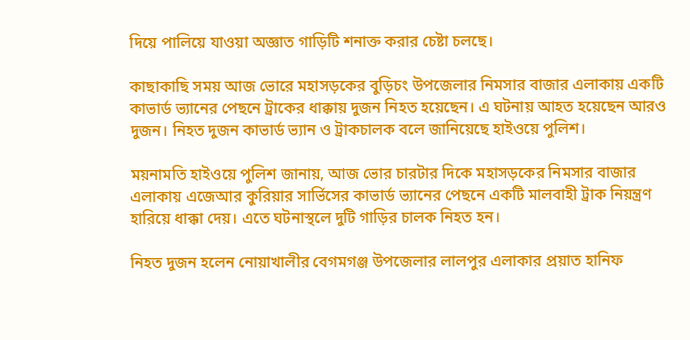দিয়ে পালিয়ে যাওয়া অজ্ঞাত গাড়িটি শনাক্ত করার চেষ্টা চলছে।

কাছাকাছি সময় আজ ভোরে মহাসড়কের বুড়িচং উপজেলার নিমসার বাজার এলাকায় একটি কাভার্ড ভ্যানের পেছনে ট্রাকের ধাক্কায় দুজন নিহত হয়েছেন। এ ঘটনায় আহত হয়েছেন আরও দুজন। নিহত দুজন কাভার্ড ভ্যান ও ট্রাকচালক বলে জানিয়েছে হাইওয়ে পুলিশ।

ময়নামতি হাইওয়ে পুলিশ জানায়, আজ ভোর চারটার দিকে মহাসড়কের নিমসার বাজার এলাকায় এজেআর কুরিয়ার সার্ভিসের কাভার্ড ভ্যানের পেছনে একটি মালবাহী ট্রাক নিয়ন্ত্রণ হারিয়ে ধাক্কা দেয়। এতে ঘটনাস্থলে দুটি গাড়ির চালক নিহত হন।

নিহত দুজন হলেন নোয়াখালীর বেগমগঞ্জ উপজেলার লালপুর এলাকার প্রয়াত হানিফ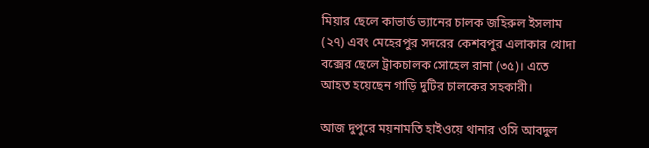মিয়ার ছেলে কাভার্ড ভ্যানের চালক জহিরুল ইসলাম (২৭) এবং মেহেরপুর সদরের কেশবপুর এলাকার খোদা বক্সের ছেলে ট্রাকচালক সোহেল রানা (৩৫)। এতে আহত হয়েছেন গাড়ি দুটির চালকের সহকারী।

আজ দুপুরে ময়নামতি হাইওয়ে থানার ওসি আবদুল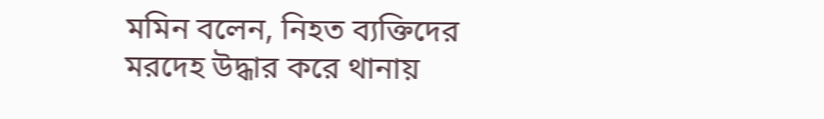মমিন বলেন, নিহত ব্যক্তিদের মরদেহ উদ্ধার করে থানায়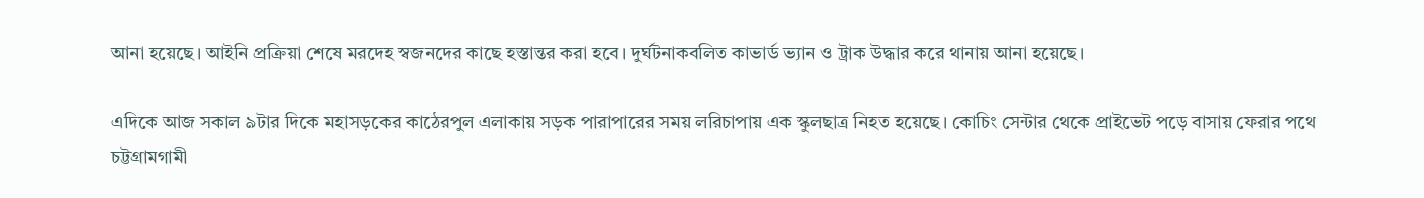আনা হয়েছে। আইনি প্রক্রিয়া শেষে মরদেহ স্বজনদের কাছে হস্তান্তর করা হবে। দুর্ঘটনাকবলিত কাভার্ড ভ্যান ও ট্রাক উদ্ধার করে থানায় আনা হয়েছে।

এদিকে আজ সকাল ৯টার দিকে মহাসড়কের কাঠেরপুল এলাকায় সড়ক পারাপারের সময় লরিচাপায় এক স্কুলছাত্র নিহত হয়েছে। কোচিং সেন্টার থেকে প্রাইভেট পড়ে বাসায় ফেরার পথে চট্টগ্রামগামী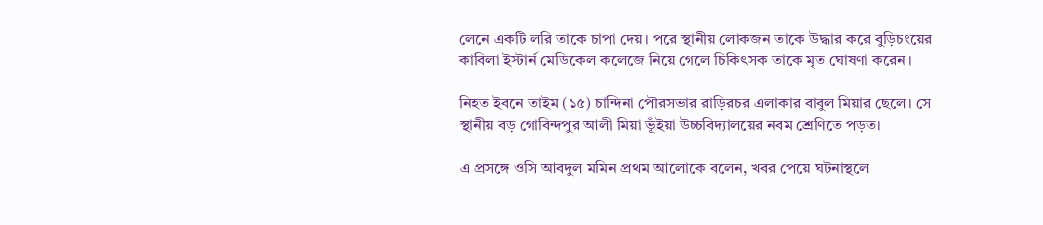লেনে একটি লরি তাকে চাপা দেয়। পরে স্থানীয় লোকজন তাকে উদ্ধার করে বুড়িচংয়ের কাবিলা ইস্টার্ন মেডিকেল কলেজে নিয়ে গেলে চিকিৎসক তাকে মৃত ঘোষণা করেন।

নিহত ইবনে তাইম (১৫) চান্দিনা পৌরসভার রাড়িরচর এলাকার বাবুল মিয়ার ছেলে। সে স্থানীয় বড় গোবিন্দপুর আলী মিয়া ভূঁইয়া উচ্চবিদ্যালয়ের নবম শ্রেণিতে পড়ত।

এ প্রসঙ্গে ওসি আবদুল মমিন প্রথম আলোকে বলেন, খবর পেয়ে ঘটনাস্থলে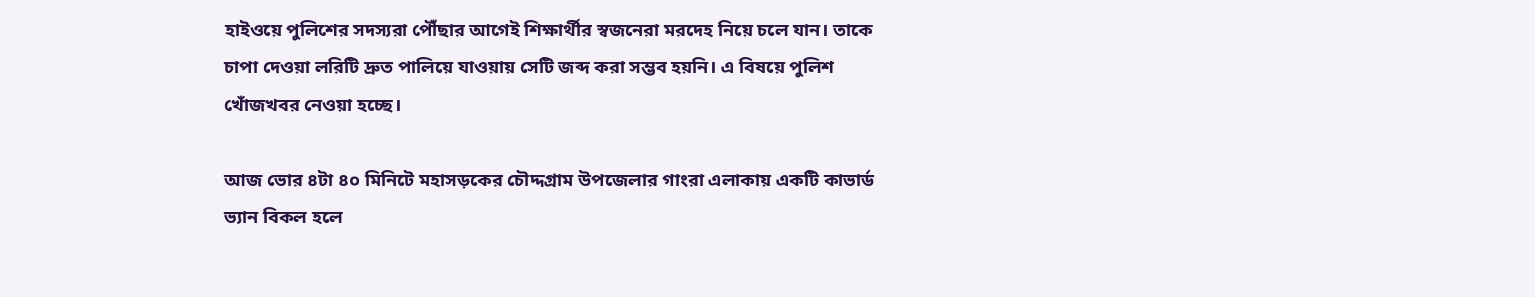হাইওয়ে পুলিশের সদস্যরা পৌঁছার আগেই শিক্ষার্থীর স্বজনেরা মরদেহ নিয়ে চলে যান। তাকে চাপা দেওয়া লরিটি দ্রুত পালিয়ে যাওয়ায় সেটি জব্দ করা সম্ভব হয়নি। এ বিষয়ে পুলিশ খোঁজখবর নেওয়া হচ্ছে।

আজ ভোর ৪টা ৪০ মিনিটে মহাসড়কের চৌদ্দগ্রাম উপজেলার গাংরা এলাকায় একটি কাভার্ড ভ্যান বিকল হলে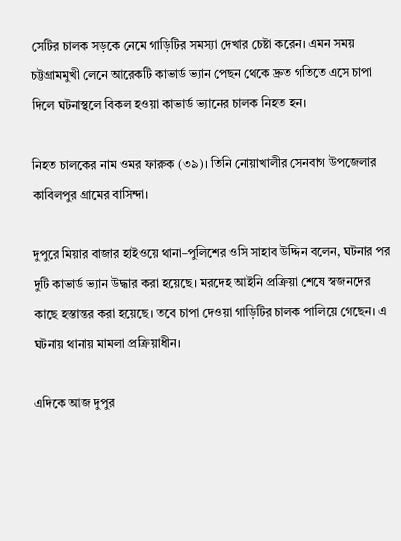সেটির চালক সড়কে নেমে গাড়িটির সমস্যা দেখার চেষ্টা করেন। এমন সময় চট্টগ্রামমুখী লেনে আরেকটি কাভার্ড ভ্যান পেছন থেকে দ্রুত গতিতে এসে চাপা দিলে ঘটনাস্থলে বিকল হওয়া কাভার্ড ভ্যানের চালক নিহত হন।

নিহত চালকের নাম ওমর ফারুক (৩৯)। তিনি নোয়াখালীর সেনবাগ উপজেলার কাবিলপুর গ্রামের বাসিন্দা।

দুপুরে মিয়ার বাজার হাইওয়ে থানা–পুলিশের ওসি সাহাব উদ্দিন বলেন, ঘটনার পর দুটি কাভার্ড ভ্যান উদ্ধার করা হয়েছে। মরদেহ আইনি প্রক্রিয়া শেষে স্বজনদের কাছে হস্তান্তর করা হয়েছে। তবে চাপা দেওয়া গাড়িটির চালক পালিয়ে গেছেন। এ ঘটনায় থানায় মামলা প্রক্রিয়াধীন।

এদিকে আজ দুপুর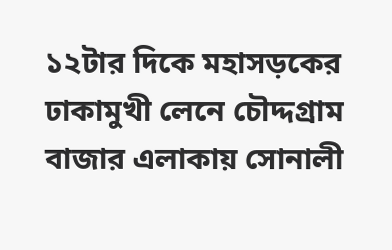১২টার দিকে মহাসড়কের ঢাকামুখী লেনে চৌদ্দগ্রাম বাজার এলাকায় সোনালী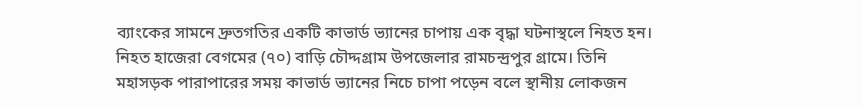ব্যাংকের সামনে দ্রুতগতির একটি কাভার্ড ভ্যানের চাপায় এক বৃদ্ধা ঘটনাস্থলে নিহত হন। নিহত হাজেরা বেগমের (৭০) বাড়ি চৌদ্দগ্রাম উপজেলার রামচন্দ্রপুর গ্রামে। তিনি মহাসড়ক পারাপারের সময় কাভার্ড ভ্যানের নিচে চাপা পড়েন বলে স্থানীয় লোকজন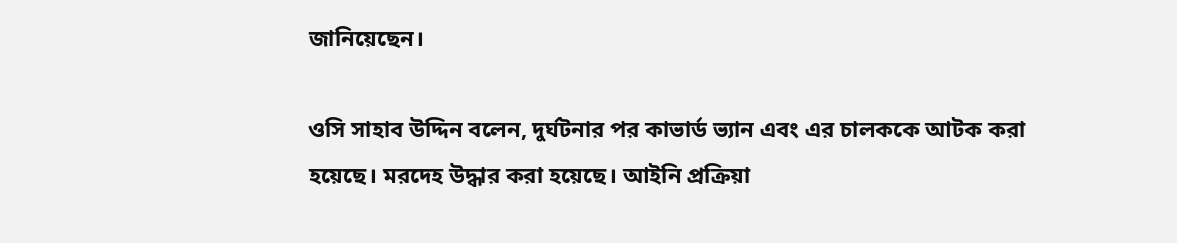জানিয়েছেন।

ওসি সাহাব উদ্দিন বলেন, দুর্ঘটনার পর কাভার্ড ভ্যান এবং এর চালককে আটক করা হয়েছে। মরদেহ উদ্ধার করা হয়েছে। আইনি প্রক্রিয়া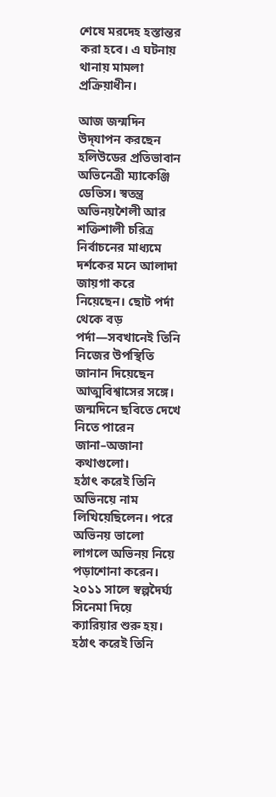শেষে মরদেহ হস্তান্তর করা হবে। এ ঘটনায় থানায় মামলা প্রক্রিয়াধীন।

আজ জন্মদিন উদ্‌যাপন করছেন হলিউডের প্রতিভাবান অভিনেত্রী ম্যাকেঞ্জি ডেভিস। স্বতন্ত্র অভিনয়শৈলী আর শক্তিশালী চরিত্র নির্বাচনের মাধ্যমে দর্শকের মনে আলাদা জায়গা করে নিয়েছেন। ছোট পর্দা থেকে বড় পর্দা—সবখানেই তিনি নিজের উপস্থিতি জানান দিয়েছেন আত্মবিশ্বাসের সঙ্গে। জন্মদিনে ছবিতে দেখে নিতে পারেন জানা–অজানা কথাগুলো।
হঠাৎ করেই তিনি অভিনয়ে নাম লিখিয়েছিলেন। পরে অভিনয় ভালো লাগলে অভিনয় নিয়ে পড়াশোনা করেন। ২০১১ সালে স্বল্পদৈর্ঘ্য সিনেমা দিয়ে ক্যারিয়ার শুরু হয়।
হঠাৎ করেই তিনি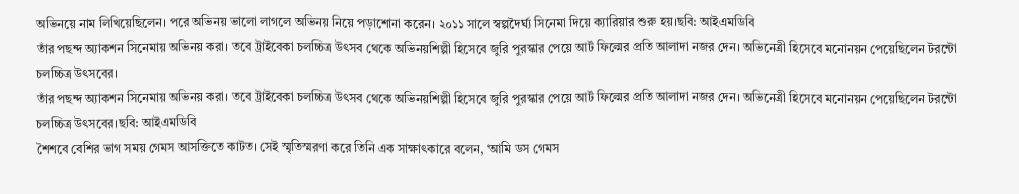অভিনয়ে নাম লিখিয়েছিলেন। পরে অভিনয় ভালো লাগলে অভিনয় নিয়ে পড়াশোনা করেন। ২০১১ সালে স্বল্পদৈর্ঘ্য সিনেমা দিয়ে ক্যারিয়ার শুরু হয়।ছবি: আইএমডিবি
তাঁর পছন্দ অ্যাকশন সিনেমায় অভিনয় করা। তবে ট্রাইবেকা চলচ্চিত্র উৎসব থেকে অভিনয়শিল্পী হিসেবে জুরি পুরস্কার পেয়ে আর্ট ফিল্মের প্রতি আলাদা নজর দেন। অভিনেত্রী হিসেবে মনোনয়ন পেয়েছিলেন টরন্টো চলচ্চিত্র উৎসবের।
তাঁর পছন্দ অ্যাকশন সিনেমায় অভিনয় করা। তবে ট্রাইবেকা চলচ্চিত্র উৎসব থেকে অভিনয়শিল্পী হিসেবে জুরি পুরস্কার পেয়ে আর্ট ফিল্মের প্রতি আলাদা নজর দেন। অভিনেত্রী হিসেবে মনোনয়ন পেয়েছিলেন টরন্টো চলচ্চিত্র উৎসবের।ছবি: আইএমডিবি
শৈশবে বেশির ভাগ সময় গেমস আসক্তিতে কাটত। সেই স্মৃতিস্মরণা করে তিনি এক সাক্ষাৎকারে বলেন, ‘আমি ডস গেমস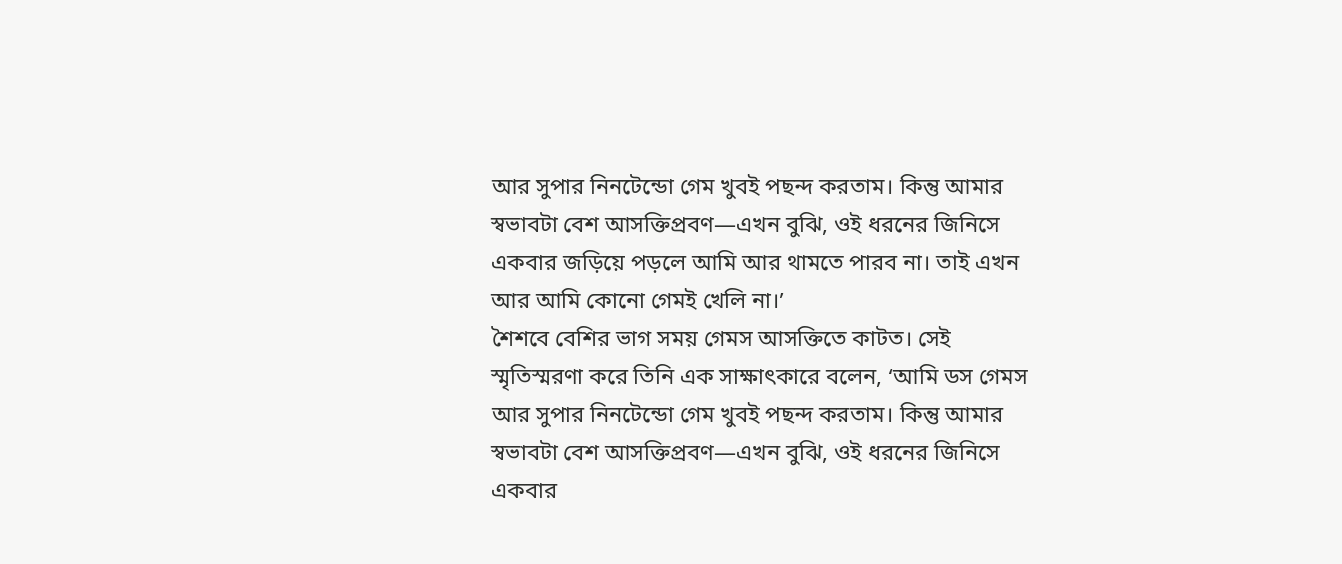আর সুপার নিনটেন্ডো গেম খুবই পছন্দ করতাম। কিন্তু আমার স্বভাবটা বেশ আসক্তিপ্রবণ—এখন বুঝি, ওই ধরনের জিনিসে একবার জড়িয়ে পড়লে আমি আর থামতে পারব না। তাই এখন আর আমি কোনো গেমই খেলি না।’
শৈশবে বেশির ভাগ সময় গেমস আসক্তিতে কাটত। সেই স্মৃতিস্মরণা করে তিনি এক সাক্ষাৎকারে বলেন, ‘আমি ডস গেমস আর সুপার নিনটেন্ডো গেম খুবই পছন্দ করতাম। কিন্তু আমার স্বভাবটা বেশ আসক্তিপ্রবণ—এখন বুঝি, ওই ধরনের জিনিসে একবার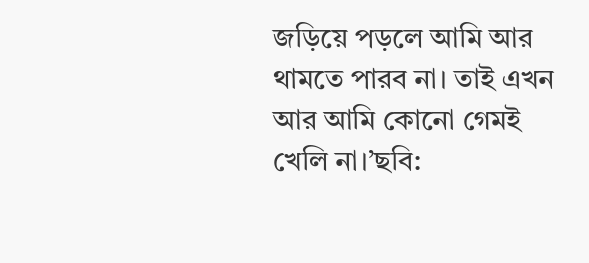জড়িয়ে পড়লে আমি আর থামতে পারব না। তাই এখন আর আমি কোনো গেমই খেলি না।’ছবি: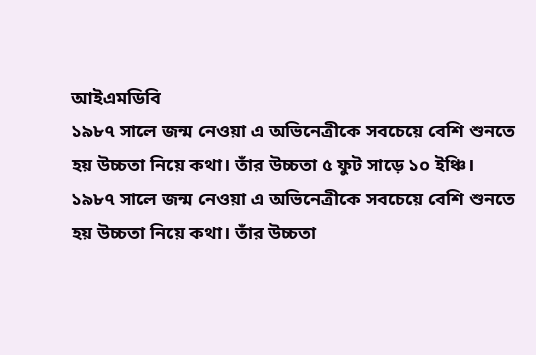আইএমডিবি
১৯৮৭ সালে জন্ম নেওয়া এ অভিনেত্রীকে সবচেয়ে বেশি শুনতে হয় উচ্চতা নিয়ে কথা। তাঁর উচ্চতা ৫ ফুট সাড়ে ১০ ইঞ্চি।
১৯৮৭ সালে জন্ম নেওয়া এ অভিনেত্রীকে সবচেয়ে বেশি শুনতে হয় উচ্চতা নিয়ে কথা। তাঁর উচ্চতা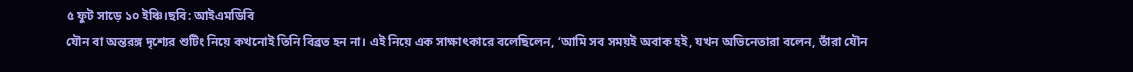৫ ফুট সাড়ে ১০ ইঞ্চি।ছবি: আইএমডিবি
যৌন বা অন্তরঙ্গ দৃশ্যের শুটিং নিয়ে কখনোই তিনি বিব্রত হন না। এই নিয়ে এক সাক্ষাৎকারে বলেছিলেন, ‘আমি সব সময়ই অবাক হই, যখন অভিনেতারা বলেন, তাঁরা যৌন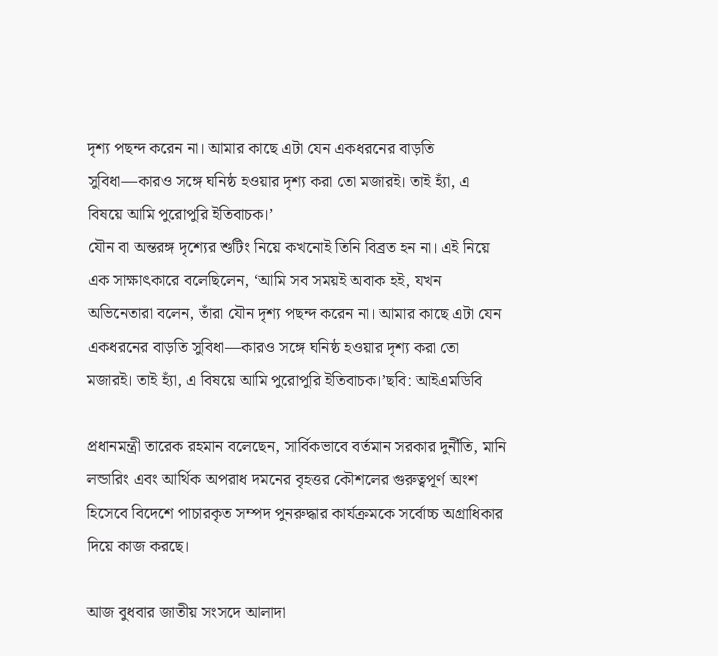দৃশ্য পছন্দ করেন না। আমার কাছে এটা যেন একধরনের বাড়তি সুবিধা—কারও সঙ্গে ঘনিষ্ঠ হওয়ার দৃশ্য করা তো মজারই। তাই হ্যাঁ, এ বিষয়ে আমি পুরোপুরি ইতিবাচক।’
যৌন বা অন্তরঙ্গ দৃশ্যের শুটিং নিয়ে কখনোই তিনি বিব্রত হন না। এই নিয়ে এক সাক্ষাৎকারে বলেছিলেন, ‘আমি সব সময়ই অবাক হই, যখন অভিনেতারা বলেন, তাঁরা যৌন দৃশ্য পছন্দ করেন না। আমার কাছে এটা যেন একধরনের বাড়তি সুবিধা—কারও সঙ্গে ঘনিষ্ঠ হওয়ার দৃশ্য করা তো মজারই। তাই হ্যাঁ, এ বিষয়ে আমি পুরোপুরি ইতিবাচক।’ছবি: আইএমডিবি

প্রধানমন্ত্রী তারেক রহমান বলেছেন, সার্বিকভাবে বর্তমান সরকার দুর্নীতি, মানি লন্ডারিং এবং আর্থিক অপরাধ দমনের বৃহত্তর কৌশলের গুরুত্বপূর্ণ অংশ হিসেবে বিদেশে পাচারকৃত সম্পদ পুনরুদ্ধার কার্যক্রমকে সর্বোচ্চ অগ্রাধিকার দিয়ে কাজ করছে।

আজ বুধবার জাতীয় সংসদে আলাদা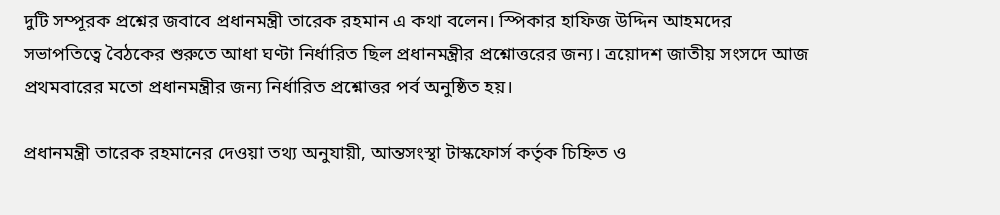দুটি সম্পূরক প্রশ্নের জবাবে প্রধানমন্ত্রী তারেক রহমান এ কথা বলেন। স্পিকার হাফিজ উদ্দিন আহমদের সভাপতিত্বে বৈঠকের শুরুতে আধা ঘণ্টা নির্ধারিত ছিল প্রধানমন্ত্রীর প্রশ্নোত্তরের জন্য। ত্রয়োদশ জাতীয় সংসদে আজ প্রথমবারের মতো প্রধানমন্ত্রীর জন্য নির্ধারিত প্রশ্নোত্তর পর্ব অনুষ্ঠিত হয়।

প্রধানমন্ত্রী তারেক রহমানের দেওয়া তথ্য অনুযায়ী, আন্তসংস্থা টাস্কফোর্স কর্তৃক চিহ্নিত ও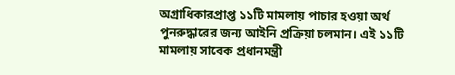অগ্রাধিকারপ্রাপ্ত ১১টি মামলায় পাচার হওয়া অর্থ পুনরুদ্ধারের জন্য আইনি প্রক্রিয়া চলমান। এই ১১টি মামলায় সাবেক প্রধানমন্ত্রী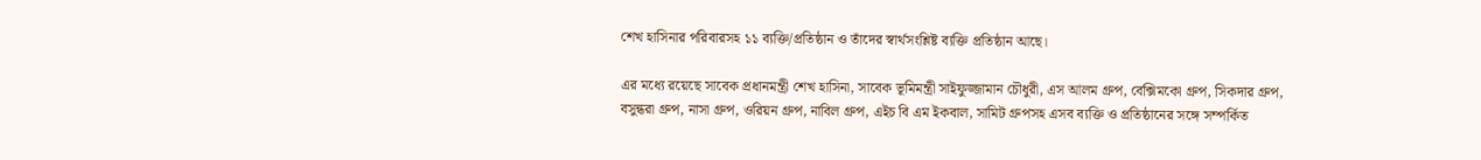শেখ হাসিনার পরিবারসহ ১১ ব্যক্তি/প্রতিষ্ঠান ও তাঁদের স্বার্থসংশ্লিষ্ট ব্যক্তি প্রতিষ্ঠান আছে।

এর মধ্যে রয়েছে সাবেক প্রধানমন্ত্রী শেখ হাসিনা, সাবেক ভূমিমন্ত্রী সাইফুজ্জামান চৌধুরী, এস আলম গ্রুপ, বেক্সিমকো গ্রুপ, সিকদার গ্রুপ, বসুন্ধরা গ্রুপ, নাসা গ্রুপ, ওরিয়ন গ্রুপ, নাবিল গ্রুপ, এইচ বি এম ইকবাল, সামিট গ্রুপসহ এসব ব্যক্তি ও প্রতিষ্ঠানের সঙ্গে সম্পর্কিত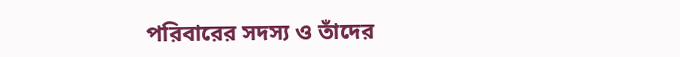পরিবারের সদস্য ও তাঁদের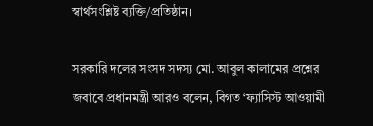স্বার্থসংশ্লিষ্ট ব্যক্তি/প্রতিষ্ঠান।

সরকারি দলের সংসদ সদস্য মো. আবুল কালামের প্রশ্নের জবাবে প্রধানমন্ত্রী আরও বলেন, বিগত ‘ফ্যাসিস্ট আওয়ামী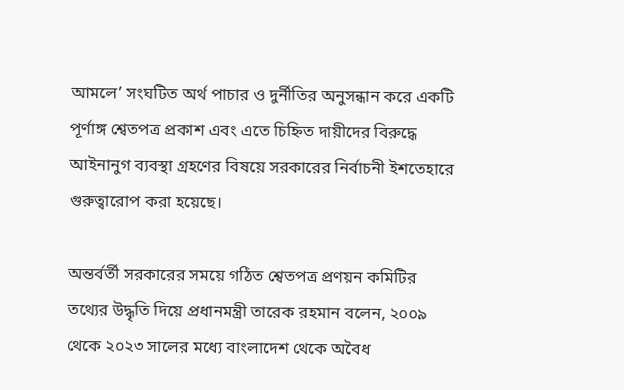আমলে’ সংঘটিত অর্থ পাচার ও দুর্নীতির অনুসন্ধান করে একটি পূর্ণাঙ্গ শ্বেতপত্র প্রকাশ এবং এতে চিহ্নিত দায়ীদের বিরুদ্ধে আইনানুগ ব্যবস্থা গ্রহণের বিষয়ে সরকারের নির্বাচনী ইশতেহারে গুরুত্বারোপ করা হয়েছে।

অন্তর্বর্তী সরকারের সময়ে গঠিত শ্বেতপত্র প্রণয়ন কমিটির তথ্যের উদ্ধৃতি দিয়ে প্রধানমন্ত্রী তারেক রহমান বলেন, ২০০৯ থেকে ২০২৩ সালের মধ্যে বাংলাদেশ থেকে অবৈধ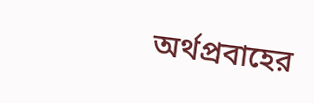অর্থপ্রবাহের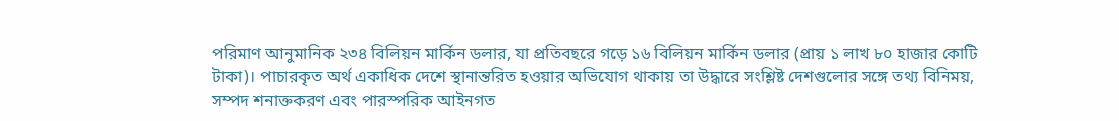পরিমাণ আনুমানিক ২৩৪ বিলিয়ন মার্কিন ডলার, যা প্রতিবছরে গড়ে ১৬ বিলিয়ন মার্কিন ডলার (প্রায় ১ লাখ ৮০ হাজার কোটি টাকা)। পাচারকৃত অর্থ একাধিক দেশে স্থানান্তরিত হওয়ার অভিযোগ থাকায় তা উদ্ধারে সংশ্লিষ্ট দেশগুলোর সঙ্গে তথ্য বিনিময়, সম্পদ শনাক্তকরণ এবং পারস্পরিক আইনগত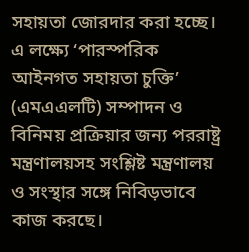সহায়তা জোরদার করা হচ্ছে। এ লক্ষ্যে ‘পারস্পরিক আইনগত সহায়তা চুক্তি’ (এমএএলটি) সম্পাদন ও বিনিময় প্রক্রিয়ার জন্য পররাষ্ট্র মন্ত্রণালয়সহ সংশ্লিষ্ট মন্ত্রণালয় ও সংস্থার সঙ্গে নিবিড়ভাবে কাজ করছে।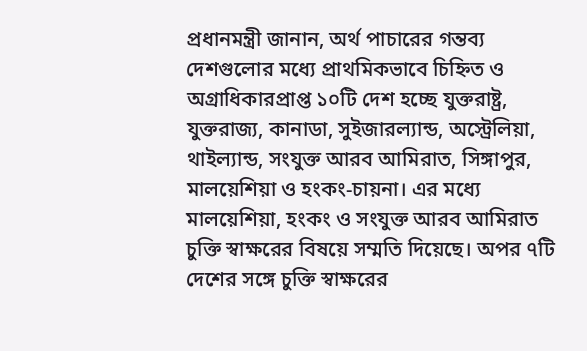প্রধানমন্ত্রী জানান, অর্থ পাচারের গন্তব্য দেশগুলোর মধ্যে প্রাথমিকভাবে চিহ্নিত ও অগ্রাধিকারপ্রাপ্ত ১০টি দেশ হচ্ছে যুক্তরাষ্ট্র, যুক্তরাজ্য, কানাডা, সুইজারল্যান্ড, অস্ট্রেলিয়া, থাইল্যান্ড, সংযুক্ত আরব আমিরাত, সিঙ্গাপুর, মালয়েশিয়া ও হংকং-চায়না। এর মধ্যে মালয়েশিয়া, হংকং ও সংযুক্ত আরব আমিরাত চুক্তি স্বাক্ষরের বিষয়ে সম্মতি দিয়েছে। অপর ৭টি দেশের সঙ্গে চুক্তি স্বাক্ষরের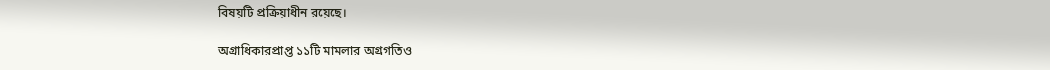বিষয়টি প্রক্রিয়াধীন রয়েছে।

অগ্রাধিকারপ্রাপ্ত ১১টি মামলার অগ্রগতিও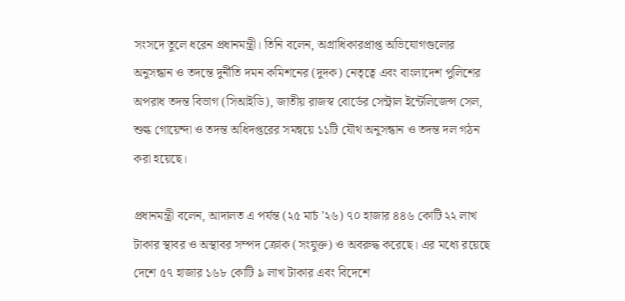সংসদে তুলে ধরেন প্রধানমন্ত্রী। তিনি বলেন, অগ্রাধিকারপ্রাপ্ত অভিযোগগুলোর অনুসন্ধান ও তদন্তে দুর্নীতি দমন কমিশনের (দুদক) নেতৃত্বে এবং বাংলাদেশ পুলিশের অপরাধ তদন্ত বিভাগ (সিআইডি), জাতীয় রাজস্ব বোর্ডের সেন্ট্রাল ইন্টেলিজেন্স সেল, শুল্ক গোয়েন্দা ও তদন্ত অধিদপ্তরের সমন্বয়ে ১১টি যৌথ অনুসন্ধান ও তদন্ত দল গঠন করা হয়েছে।

প্রধানমন্ত্রী বলেন, আদালত এ পর্যন্ত (২৫ মার্চ ’২৬) ৭০ হাজার ৪৪৬ কোটি ২২ লাখ টাকার স্থাবর ও অস্থাবর সম্পদ ক্রোক (সংযুক্ত) ও অবরুদ্ধ করেছে। এর মধ্যে রয়েছে দেশে ৫৭ হাজার ১৬৮ কোটি ৯ লাখ টাকার এবং বিদেশে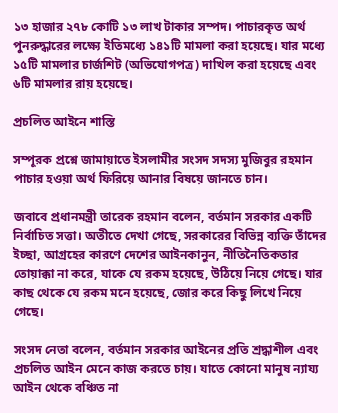১৩ হাজার ২৭৮ কোটি ১৩ লাখ টাকার সম্পদ। পাচারকৃত অর্থ পুনরুদ্ধারের লক্ষ্যে ইতিমধ্যে ১৪১টি মামলা করা হয়েছে। যার মধ্যে ১৫টি মামলার চার্জশিট (অভিযোগপত্র) দাখিল করা হয়েছে এবং ৬টি মামলার রায় হয়েছে।

প্রচলিত আইনে শাস্তি

সম্পূরক প্রশ্নে জামায়াতে ইসলামীর সংসদ সদস্য মুজিবুর রহমান পাচার হওয়া অর্থ ফিরিয়ে আনার বিষয়ে জানতে চান।

জবাবে প্রধানমন্ত্রী তারেক রহমান বলেন, বর্তমান সরকার একটি নির্বাচিত সত্তা। অতীতে দেখা গেছে, সরকারের বিভিন্ন ব্যক্তি তাঁদের ইচ্ছা, আগ্রহের কারণে দেশের আইনকানুন, নীতিনৈতিকতার তোয়াক্কা না করে, যাকে যে রকম হয়েছে, উঠিয়ে নিয়ে গেছে। যার কাছ থেকে যে রকম মনে হয়েছে, জোর করে কিছু লিখে নিয়ে গেছে।

সংসদ নেতা বলেন, বর্তমান সরকার আইনের প্রতি শ্রদ্ধাশীল এবং প্রচলিত আইন মেনে কাজ করতে চায়। যাতে কোনো মানুষ ন্যায্য আইন থেকে বঞ্চিত না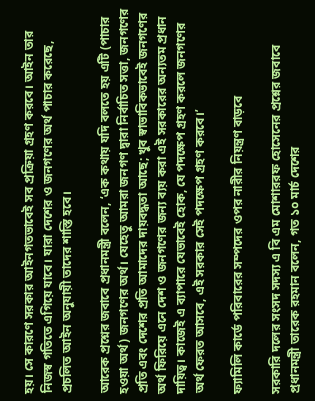হয়। সে কারণে সরকার আইনগতভাবেই সব প্রক্রিয়া গ্রহণ করবে। আইন তার নিজস্ব গতিতে এগিয়ে যাবে। যারা দেশের ও জনগণের অর্থ পাচার করেছে, প্রচলিত আইন অনুযায়ী তাদের শাস্তি হবে।

আরেক প্রশ্নের জবাবে প্রধানমন্ত্রী বলেন, ‘এক কথায় যদি বলতে হয় এটি (পাচার হওয়া অর্থ) জনগণের অর্থ। যেহেতু আমরা জনগণ দ্বারা নির্বাচিত সত্তা, জনগণের প্রতি এবং দেশের প্রতি আমাদের দায়বদ্ধতা আছে; খুব স্বাভাবিকভাবেই জনগণের অর্থ ফিরিয়ে এনে দেশ ও জনগণের জন্য ব্যয় করা এই সরকারের অন্যতম প্রধান দায়িত্ব। কাজেই এ ব্যাপারে যেভাবেই হোক, যে পদক্ষেপ গ্রহণ করলে জনগণের অর্থ ফেরত আসবে, এই সরকার সেই পদক্ষেপ গ্রহণ করবে।’

ফ্যামিলি কার্ডে পরিবারের সম্পদের ওপর নারীর নিয়ন্ত্রণ বাড়বে

সরকারি দলের সংসদ সদস্য এ বি এম মোশাররফ হোসেনের প্রশ্নের জবাবে প্রধানমন্ত্রী তারেক রহমান বলেন, গত ১০ মার্চ দেশের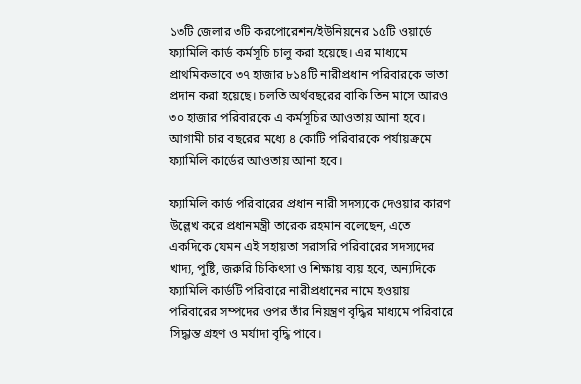১৩টি জেলার ৩টি করপোরেশন/ইউনিয়নের ১৫টি ওয়ার্ডে ফ্যামিলি কার্ড কর্মসূচি চালু করা হয়েছে। এর মাধ্যমে প্রাথমিকভাবে ৩৭ হাজার ৮১৪টি নারীপ্রধান পরিবারকে ভাতা প্রদান করা হয়েছে। চলতি অর্থবছরের বাকি তিন মাসে আরও ৩০ হাজার পরিবারকে এ কর্মসূচির আওতায় আনা হবে। আগামী চার বছরের মধ্যে ৪ কোটি পরিবারকে পর্যায়ক্রমে ফ্যামিলি কার্ডের আওতায় আনা হবে।

ফ্যামিলি কার্ড পরিবারের প্রধান নারী সদস্যকে দেওয়ার কারণ উল্লেখ করে প্রধানমন্ত্রী তারেক রহমান বলেছেন, এতে একদিকে যেমন এই সহায়তা সরাসরি পরিবারের সদস্যদের খাদ্য, পুষ্টি, জরুরি চিকিৎসা ও শিক্ষায় ব্যয় হবে, অন্যদিকে ফ্যামিলি কার্ডটি পরিবারে নারীপ্রধানের নামে হওয়ায় পরিবারের সম্পদের ওপর তাঁর নিয়ন্ত্রণ বৃদ্ধির মাধ্যমে পরিবারে সিদ্ধান্ত গ্রহণ ও মর্যাদা বৃদ্ধি পাবে।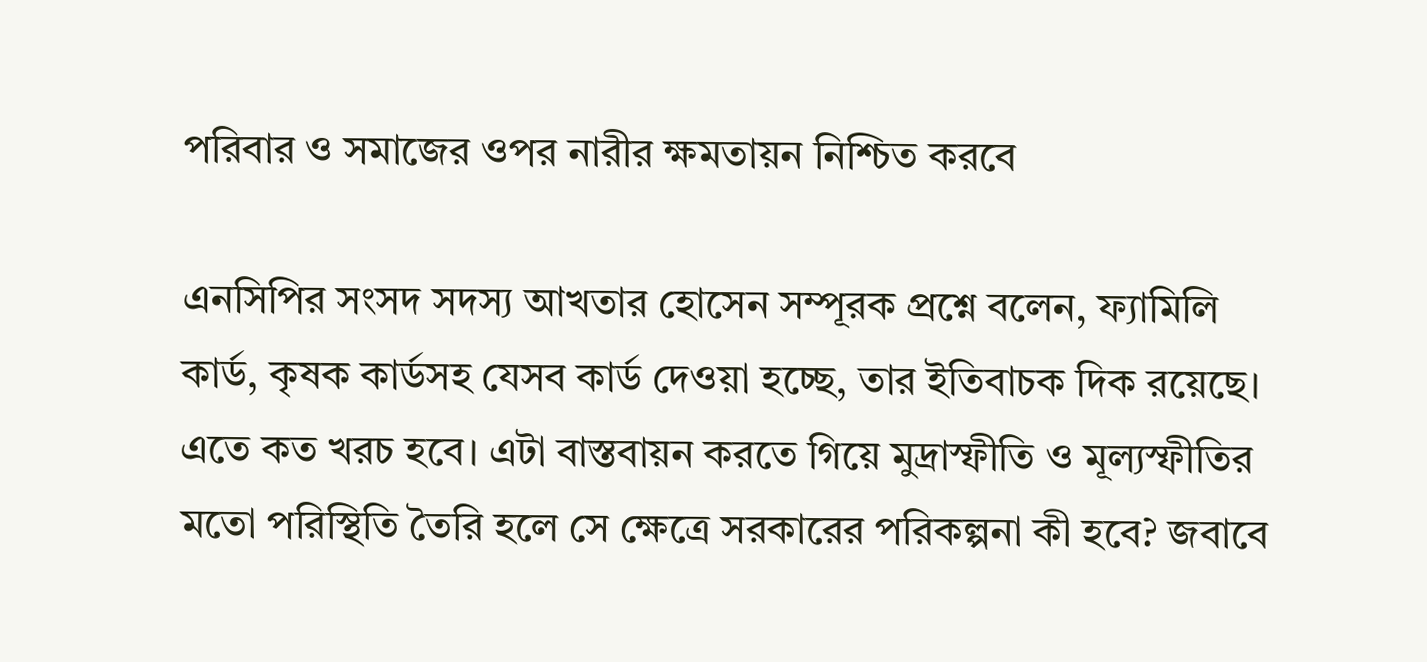পরিবার ও সমাজের ওপর নারীর ক্ষমতায়ন নিশ্চিত করবে

এনসিপির সংসদ সদস্য আখতার হোসেন সম্পূরক প্রশ্নে বলেন, ফ্যামিলি কার্ড, কৃষক কার্ডসহ যেসব কার্ড দেওয়া হচ্ছে, তার ইতিবাচক দিক রয়েছে। এতে কত খরচ হবে। এটা বাস্তবায়ন করতে গিয়ে মুদ্রাস্ফীতি ও মূল্যস্ফীতির মতো পরিস্থিতি তৈরি হলে সে ক্ষেত্রে সরকারের পরিকল্পনা কী হবে? জবাবে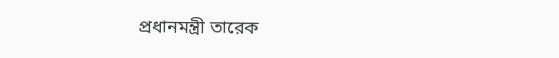প্রধানমন্ত্রী তারেক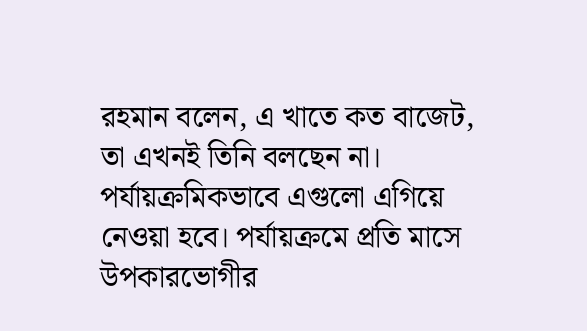রহমান বলেন, এ খাতে কত বাজেট, তা এখনই তিনি বলছেন না। পর্যায়ক্রমিকভাবে এগুলো এগিয়ে নেওয়া হবে। পর্যায়ক্রমে প্রতি মাসে উপকারভোগীর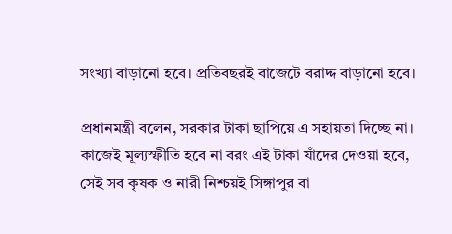সংখ্যা বাড়ানো হবে। প্রতিবছরই বাজেটে বরাদ্দ বাড়ানো হবে।

প্রধানমন্ত্রী বলেন, সরকার টাকা ছাপিয়ে এ সহায়তা দিচ্ছে না। কাজেই মূল্যস্ফীতি হবে না বরং এই টাকা যাঁদের দেওয়া হবে, সেই সব কৃষক ও নারী নিশ্চয়ই সিঙ্গাপুর বা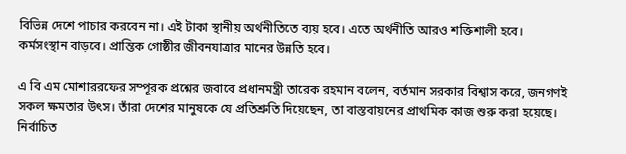বিভিন্ন দেশে পাচার করবেন না। এই টাকা স্থানীয় অর্থনীতিতে ব্যয় হবে। এতে অর্থনীতি আরও শক্তিশালী হবে। কর্মসংস্থান বাড়বে। প্রান্তিক গোষ্ঠীর জীবনযাত্রার মানের উন্নতি হবে।

এ বি এম মোশাররফের সম্পূরক প্রশ্নের জবাবে প্রধানমন্ত্রী তারেক রহমান বলেন, বর্তমান সরকার বিশ্বাস করে, জনগণই সকল ক্ষমতার উৎস। তাঁরা দেশের মানুষকে যে প্রতিশ্রুতি দিয়েছেন, তা বাস্তবায়নের প্রাথমিক কাজ শুরু করা হয়েছে। নির্বাচিত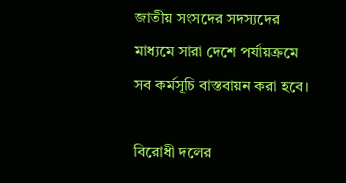জাতীয় সংসদের সদস্যদের মাধ্যমে সারা দেশে পর্যায়ক্রমে সব কর্মসূচি বাস্তবায়ন করা হবে।

বিরোধী দলের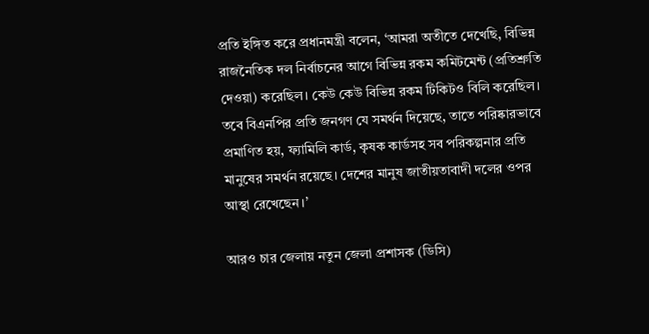প্রতি ইঙ্গিত করে প্রধানমন্ত্রী বলেন, ‘আমরা অতীতে দেখেছি, বিভিন্ন রাজনৈতিক দল নির্বাচনের আগে বিভিন্ন রকম কমিটমেন্ট (প্রতিশ্রুতি দেওয়া) করেছিল। কেউ কেউ বিভিন্ন রকম টিকিটও বিলি করেছিল। তবে বিএনপির প্রতি জনগণ যে সমর্থন দিয়েছে, তাতে পরিষ্কারভাবে প্রমাণিত হয়, ফ্যামিলি কার্ড, কৃষক কার্ডসহ সব পরিকল্পনার প্রতি মানুষের সমর্থন রয়েছে। দেশের মানুষ জাতীয়তাবাদী দলের ওপর আস্থা রেখেছেন।’

আরও চার জেলায় নতুন জেলা প্রশাসক (ডিসি)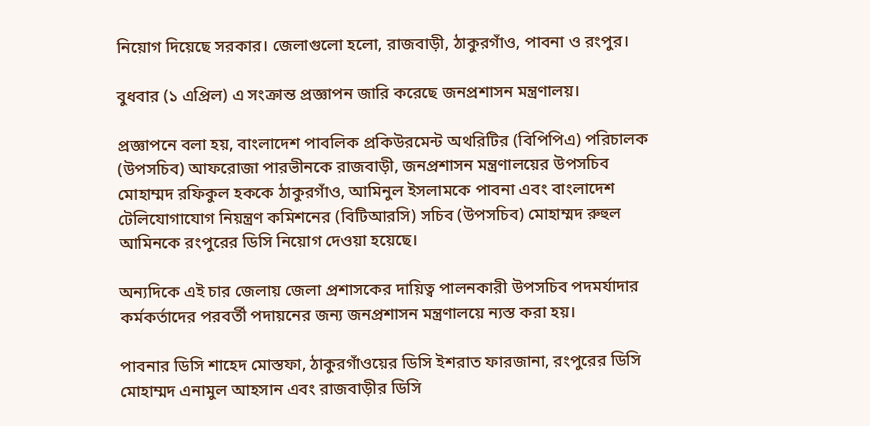নিয়োগ দিয়েছে সরকার। জেলাগুলো হলো, রাজবাড়ী, ঠাকুরগাঁও, পাবনা ও রংপুর।

বুধবার (১ এপ্রিল) এ সংক্রান্ত প্রজ্ঞাপন জারি করেছে জনপ্রশাসন মন্ত্রণালয়।

প্রজ্ঞাপনে বলা হয়, বাংলাদেশ পাবলিক প্রকিউরমেন্ট অথরিটির (বিপিপিএ) পরিচালক (উপসচিব) আফরোজা পারভীনকে রাজবাড়ী, জনপ্রশাসন মন্ত্রণালয়ের উপসচিব মোহাম্মদ রফিকুল হককে ঠাকুরগাঁও, আমিনুল ইসলামকে পাবনা এবং বাংলাদেশ টেলিযোগাযোগ নিয়ন্ত্রণ কমিশনের (বিটিআরসি) সচিব (উপসচিব) মোহাম্মদ রুহুল আমিনকে রংপুরের ডিসি নিয়োগ দেওয়া হয়েছে।

অন্যদিকে এই চার জেলায় জেলা প্রশাসকের দায়িত্ব পালনকারী উপসচিব পদমর্যাদার কর্মকর্তাদের পরবর্তী পদায়নের জন্য জনপ্রশাসন মন্ত্রণালয়ে ন্যস্ত করা হয়।

পাবনার ডিসি শাহেদ মোস্তফা, ঠাকুরগাঁওয়ের ডিসি ইশরাত ফারজানা, রংপুরের ডিসি মোহাম্মদ এনামুল আহসান এবং রাজবাড়ীর ডিসি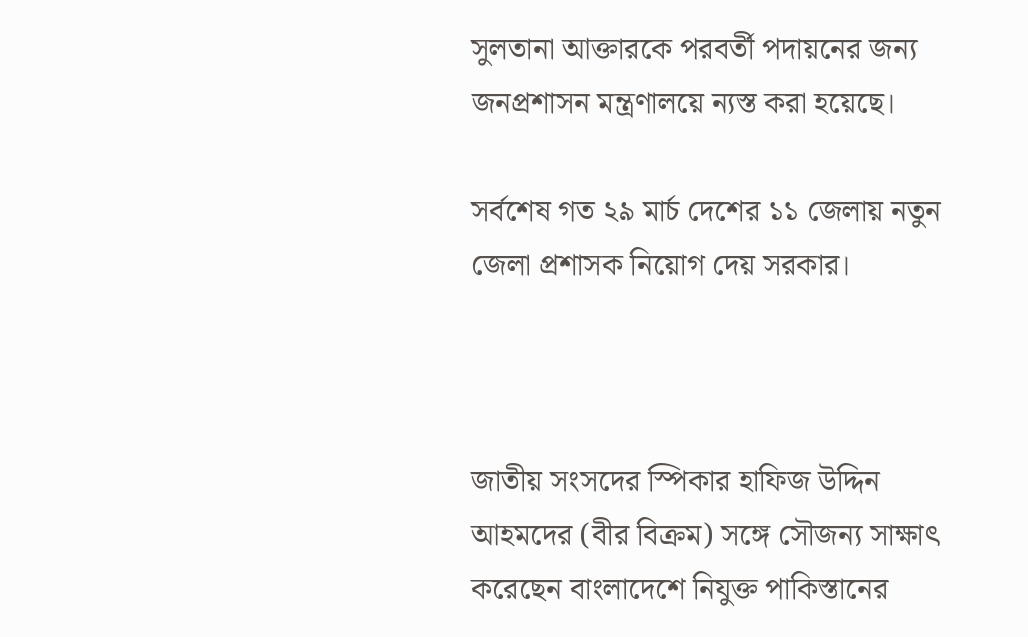সুলতানা আক্তারকে পরবর্তী পদায়নের জন্য জনপ্রশাসন মন্ত্রণালয়ে ন্যস্ত করা হয়েছে।

সর্বশেষ গত ২৯ মার্চ দেশের ১১ জেলায় নতুন জেলা প্রশাসক নিয়োগ দেয় সরকার।



জাতীয় সংসদের স্পিকার হাফিজ উদ্দিন আহমদের (বীর বিক্রম) সঙ্গে সৌজন্য সাক্ষাৎ করেছেন বাংলাদেশে নিযুক্ত পাকিস্তানের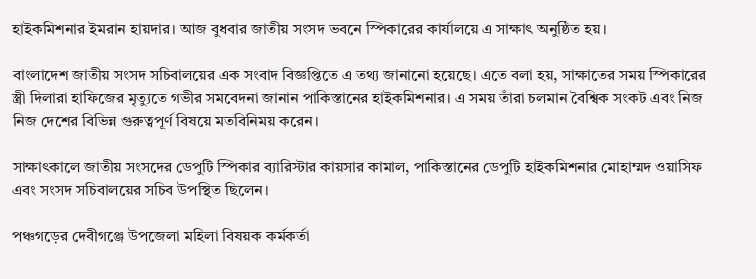হাইকমিশনার ইমরান হায়দার। আজ বুধবার জাতীয় সংসদ ভবনে স্পিকারের কার্যালয়ে এ সাক্ষাৎ অনুষ্ঠিত হয়।

বাংলাদেশ জাতীয় সংসদ সচিবালয়ের এক সংবাদ বিজ্ঞপ্তিতে এ তথ্য জানানো হয়েছে। এতে বলা হয়, সাক্ষাতের সময় স্পিকারের স্ত্রী দিলারা হাফিজের মৃত্যুতে গভীর সমবেদনা জানান পাকিস্তানের হাইকমিশনার। এ সময় তাঁরা চলমান বৈশ্বিক সংকট এবং নিজ নিজ দেশের বিভিন্ন গুরুত্বপূর্ণ বিষয়ে মতবিনিময় করেন।

সাক্ষাৎকালে জাতীয় সংসদের ডেপুটি স্পিকার ব্যারিস্টার কায়সার কামাল, পাকিস্তানের ডেপুটি হাইকমিশনার মোহাম্মদ ওয়াসিফ এবং সংসদ সচিবালয়ের সচিব উপস্থিত ছিলেন।

পঞ্চগড়ের দেবীগঞ্জে উপজেলা মহিলা বিষয়ক কর্মকর্তা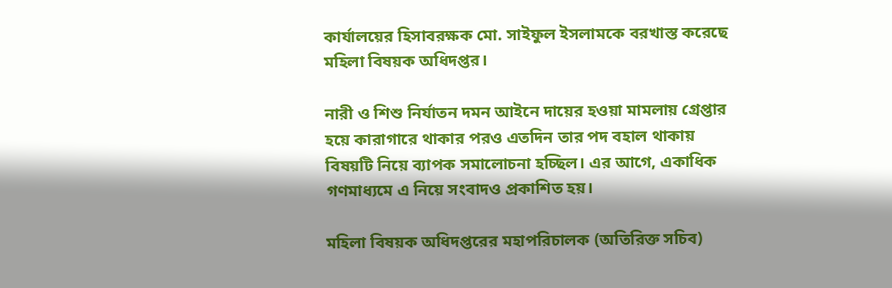কার্যালয়ের হিসাবরক্ষক মো. সাইফুল ইসলামকে বরখাস্ত করেছে মহিলা বিষয়ক অধিদপ্তর।

নারী ও শিশু নির্যাতন দমন আইনে দায়ের হওয়া মামলায় গ্রেপ্তার হয়ে কারাগারে থাকার পরও এতদিন তার পদ বহাল থাকায় বিষয়টি নিয়ে ব্যাপক সমালোচনা হচ্ছিল। এর আগে, একাধিক গণমাধ্যমে এ নিয়ে সংবাদও প্রকাশিত হয়।

মহিলা বিষয়ক অধিদপ্তরের মহাপরিচালক (অতিরিক্ত সচিব)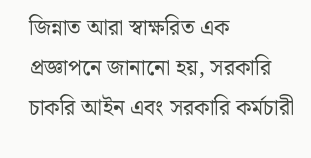জিন্নাত আরা স্বাক্ষরিত এক প্রজ্ঞাপনে জানানো হয়, সরকারি চাকরি আইন এবং সরকারি কর্মচারী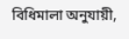বিধিমালা অনুযায়ী,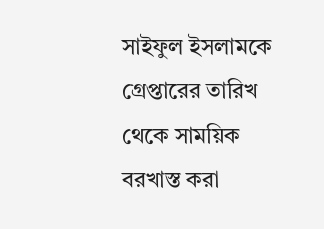সাইফুল ইসলামকে গ্রেপ্তারের তারিখ থেকে সাময়িক বরখাস্ত করা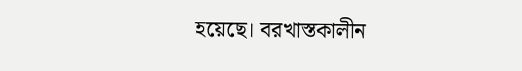হয়েছে। বরখাস্তকালীন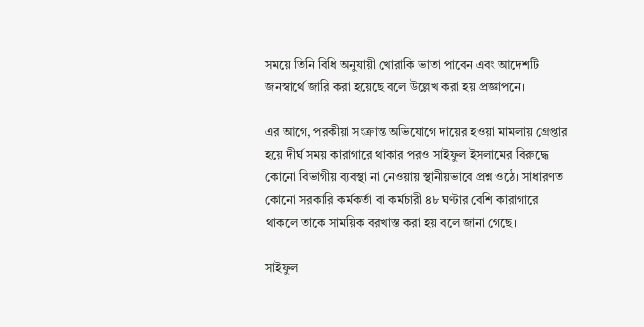সময়ে তিনি বিধি অনুযায়ী খোরাকি ভাতা পাবেন এবং আদেশটি জনস্বার্থে জারি করা হয়েছে বলে উল্লেখ করা হয় প্রজ্ঞাপনে।

এর আগে, পরকীয়া সংক্রান্ত অভিযোগে দায়ের হওয়া মামলায় গ্রেপ্তার হয়ে দীর্ঘ সময় কারাগারে থাকার পরও সাইফুল ইসলামের বিরুদ্ধে কোনো বিভাগীয় ব্যবস্থা না নেওয়ায় স্থানীয়ভাবে প্রশ্ন ওঠে। সাধারণত কোনো সরকারি কর্মকর্তা বা কর্মচারী ৪৮ ঘণ্টার বেশি কারাগারে থাকলে তাকে সাময়িক বরখাস্ত করা হয় বলে জানা গেছে।

সাইফুল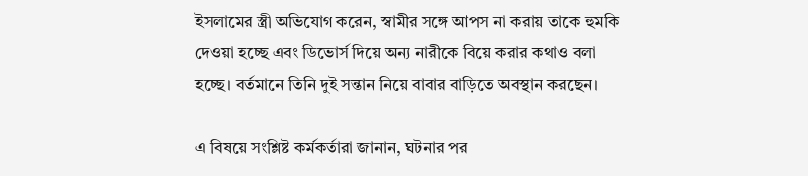ইসলামের স্ত্রী অভিযোগ করেন, স্বামীর সঙ্গে আপস না করায় তাকে হুমকি দেওয়া হচ্ছে এবং ডিভোর্স দিয়ে অন্য নারীকে বিয়ে করার কথাও বলা হচ্ছে। বর্তমানে তিনি দুই সন্তান নিয়ে বাবার বাড়িতে অবস্থান করছেন।

এ বিষয়ে সংশ্লিষ্ট কর্মকর্তারা জানান, ঘটনার পর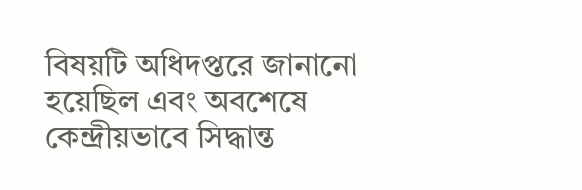বিষয়টি অধিদপ্তরে জানানো হয়েছিল এবং অবশেষে কেন্দ্রীয়ভাবে সিদ্ধান্ত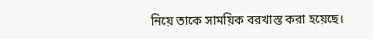নিয়ে তাকে সাময়িক বরখাস্ত করা হয়েছে।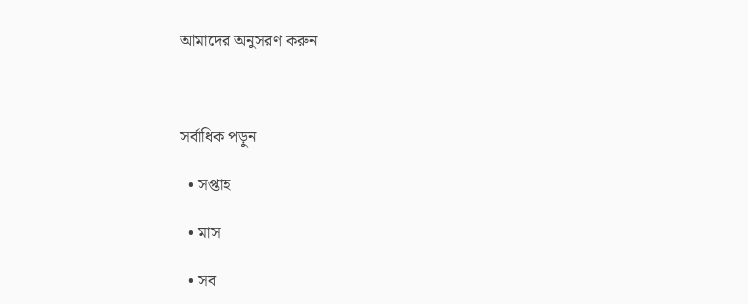আমাদের অনুসরণ করুন



সর্বাধিক পড়ুন

  • সপ্তাহ

  • মাস

  • সব